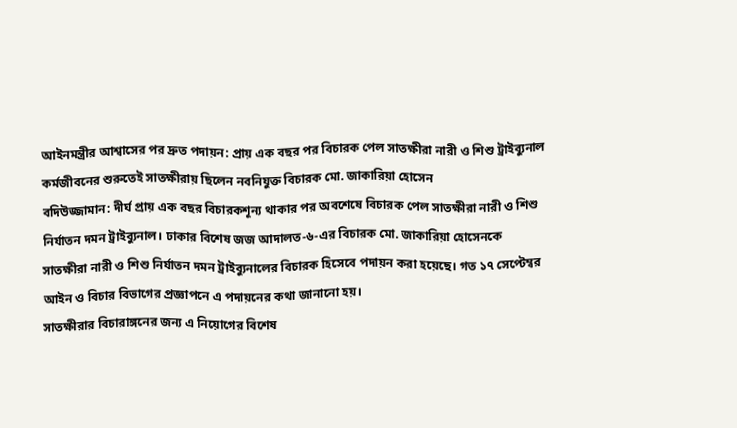আইনমন্ত্রীর আশ্বাসের পর দ্রুত পদায়ন: প্রায় এক বছর পর বিচারক পেল সাতক্ষীরা নারী ও শিশু ট্রাইব্যুনাল
কর্মজীবনের শুরুতেই সাতক্ষীরায় ছিলেন নবনিযুক্ত বিচারক মো. জাকারিয়া হোসেন
বদিউজ্জামান: দীর্ঘ প্রায় এক বছর বিচারকশূন্য থাকার পর অবশেষে বিচারক পেল সাতক্ষীরা নারী ও শিশু নির্যাতন দমন ট্রাইব্যুনাল। ঢাকার বিশেষ জজ আদালত-৬-এর বিচারক মো. জাকারিয়া হোসেনকে সাতক্ষীরা নারী ও শিশু নির্যাতন দমন ট্রাইব্যুনালের বিচারক হিসেবে পদায়ন করা হয়েছে। গত ১৭ সেপ্টেম্বর আইন ও বিচার বিভাগের প্রজ্ঞাপনে এ পদায়নের কথা জানানো হয়।
সাতক্ষীরার বিচারাঙ্গনের জন্য এ নিয়োগের বিশেষ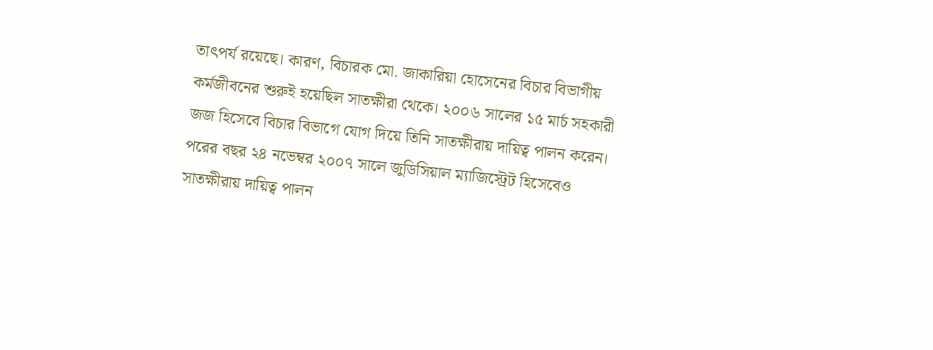তাৎপর্য রয়েছে। কারণ, বিচারক মো. জাকারিয়া হোসেনের বিচার বিভাগীয় কর্মজীবনের শুরুই হয়েছিল সাতক্ষীরা থেকে। ২০০৬ সালের ১৫ মার্চ সহকারী জজ হিসেবে বিচার বিভাগে যোগ দিয়ে তিনি সাতক্ষীরায় দায়িত্ব পালন করেন। পরের বছর ২৪ নভেম্বর ২০০৭ সালে জুডিসিয়াল ম্যাজিস্ট্রেট হিসেবেও সাতক্ষীরায় দায়িত্ব পালন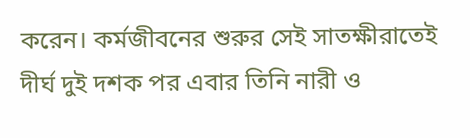করেন। কর্মজীবনের শুরুর সেই সাতক্ষীরাতেই দীর্ঘ দুই দশক পর এবার তিনি নারী ও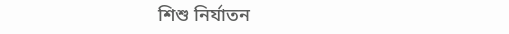শিশু নির্যাতন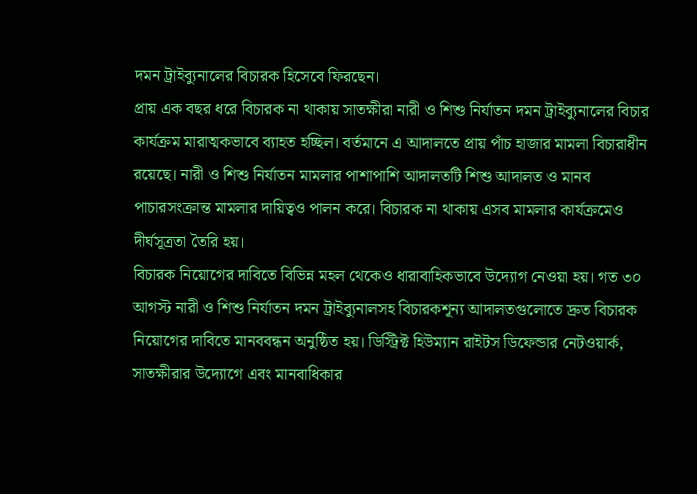দমন ট্রাইব্যুনালের বিচারক হিসেবে ফিরছেন।
প্রায় এক বছর ধরে বিচারক না থাকায় সাতক্ষীরা নারী ও শিশু নির্যাতন দমন ট্রাইব্যুনালের বিচার কার্যক্রম মারাত্মকভাবে ব্যাহত হচ্ছিল। বর্তমানে এ আদালতে প্রায় পাঁচ হাজার মামলা বিচারাধীন রয়েছে। নারী ও শিশু নির্যাতন মামলার পাশাপাশি আদালতটি শিশু আদালত ও মানব পাচারসংক্রান্ত মামলার দায়িত্বও পালন করে। বিচারক না থাকায় এসব মামলার কার্যক্রমেও দীর্ঘসূত্রতা তৈরি হয়।
বিচারক নিয়োগের দাবিতে বিভিন্ন মহল থেকেও ধারাবাহিকভাবে উদ্যোগ নেওয়া হয়। গত ৩০ আগস্ট নারী ও শিশু নির্যাতন দমন ট্রাইব্যুনালসহ বিচারকশূন্য আদালতগুলোতে দ্রুত বিচারক নিয়োগের দাবিতে মানববন্ধন অনুষ্ঠিত হয়। ডিস্ট্রিক্ট হিউম্যান রাইটস ডিফেন্ডার নেটওয়ার্ক, সাতক্ষীরার উদ্যোগে এবং মানবাধিকার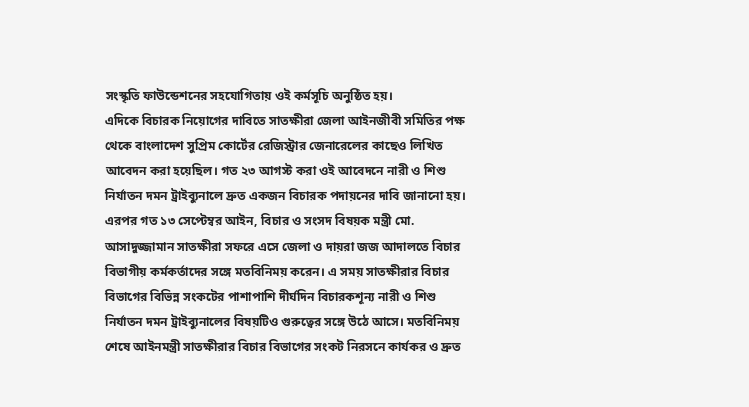সংস্কৃতি ফাউন্ডেশনের সহযোগিতায় ওই কর্মসূচি অনুষ্ঠিত হয়।
এদিকে বিচারক নিয়োগের দাবিতে সাতক্ষীরা জেলা আইনজীবী সমিতির পক্ষ থেকে বাংলাদেশ সুপ্রিম কোর্টের রেজিস্ট্রার জেনারেলের কাছেও লিখিত আবেদন করা হয়েছিল। গত ২৩ আগস্ট করা ওই আবেদনে নারী ও শিশু নির্যাতন দমন ট্রাইব্যুনালে দ্রুত একজন বিচারক পদায়নের দাবি জানানো হয়।
এরপর গত ১৩ সেপ্টেম্বর আইন, বিচার ও সংসদ বিষয়ক মন্ত্রী মো. আসাদুজ্জামান সাতক্ষীরা সফরে এসে জেলা ও দায়রা জজ আদালতে বিচার বিভাগীয় কর্মকর্তাদের সঙ্গে মতবিনিময় করেন। এ সময় সাতক্ষীরার বিচার বিভাগের বিভিন্ন সংকটের পাশাপাশি দীর্ঘদিন বিচারকশূন্য নারী ও শিশু নির্যাতন দমন ট্রাইব্যুনালের বিষয়টিও গুরুত্বের সঙ্গে উঠে আসে। মতবিনিময় শেষে আইনমন্ত্রী সাতক্ষীরার বিচার বিভাগের সংকট নিরসনে কার্যকর ও দ্রুত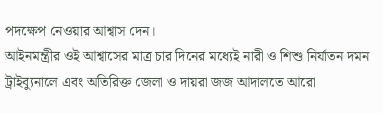পদক্ষেপ নেওয়ার আশ্বাস দেন।
আইনমন্ত্রীর ওই আশ্বাসের মাত্র চার দিনের মধ্যেই নারী ও শিশু নির্যাতন দমন ট্রাইব্যুনালে এবং অতিরিক্ত জেলা ও দায়রা জজ আদালতে আরো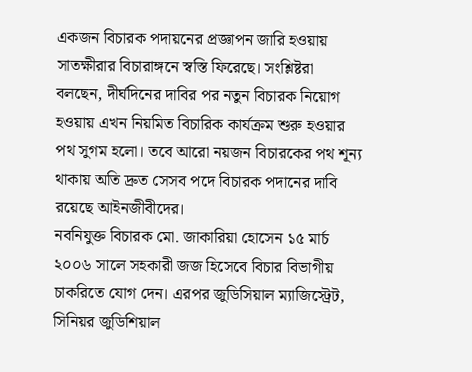একজন বিচারক পদায়নের প্রজ্ঞাপন জারি হওয়ায় সাতক্ষীরার বিচারাঙ্গনে স্বস্তি ফিরেছে। সংশ্লিষ্টরা বলছেন, দীর্ঘদিনের দাবির পর নতুন বিচারক নিয়োগ হওয়ায় এখন নিয়মিত বিচারিক কার্যক্রম শুরু হওয়ার পথ সুগম হলো। তবে আরো নয়জন বিচারকের পথ শূন্য থাকায় অতি দ্রুত সেসব পদে বিচারক পদানের দাবি রয়েছে আইনজীবীদের।
নবনিযুক্ত বিচারক মো. জাকারিয়া হোসেন ১৫ মার্চ ২০০৬ সালে সহকারী জজ হিসেবে বিচার বিভাগীয় চাকরিতে যোগ দেন। এরপর জুডিসিয়াল ম্যাজিস্ট্রেট, সিনিয়র জুডিশিয়াল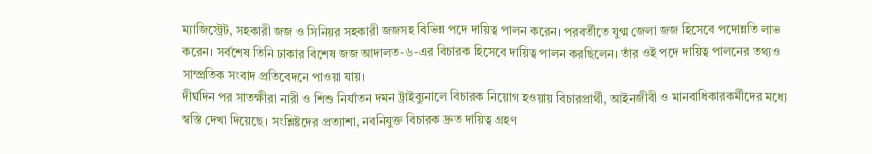ম্যাজিস্ট্রেট, সহকারী জজ ও সিনিয়র সহকারী জজসহ বিভিন্ন পদে দায়িত্ব পালন করেন। পরবর্তীতে যুগ্ম জেলা জজ হিসেবে পদোন্নতি লাভ করেন। সর্বশেষ তিনি ঢাকার বিশেষ জজ আদালত-৬-এর বিচারক হিসেবে দায়িত্ব পালন করছিলেন। তাঁর ওই পদে দায়িত্ব পালনের তথ্যও সাম্প্রতিক সংবাদ প্রতিবেদনে পাওয়া যায়।
দীর্ঘদিন পর সাতক্ষীরা নারী ও শিশু নির্যাতন দমন ট্রাইব্যুনালে বিচারক নিয়োগ হওয়ায় বিচারপ্রার্থী, আইনজীবী ও মানবাধিকারকর্মীদের মধ্যে স্বস্তি দেখা দিয়েছে। সংশ্লিষ্টদের প্রত্যাশা, নবনিযুক্ত বিচারক দ্রুত দায়িত্ব গ্রহণ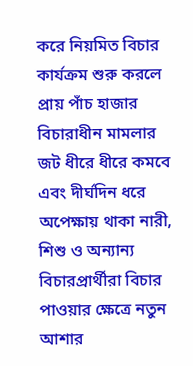করে নিয়মিত বিচার কার্যক্রম শুরু করলে প্রায় পাঁচ হাজার বিচারাধীন মামলার জট ধীরে ধীরে কমবে এবং দীর্ঘদিন ধরে অপেক্ষায় থাকা নারী, শিশু ও অন্যান্য বিচারপ্রার্থীরা বিচার পাওয়ার ক্ষেত্রে নতুন আশার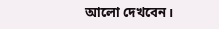আলো দেখবেন।